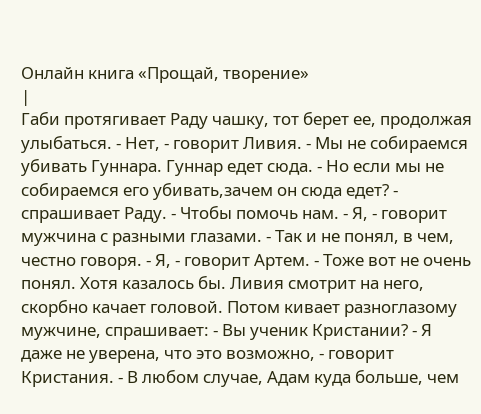Онлайн книга «Прощай, творение»
|
Габи протягивает Раду чашку, тот берет ее, продолжая улыбаться. - Нет, - говорит Ливия. - Мы не собираемся убивать Гуннара. Гуннар едет сюда. - Но если мы не собираемся его убивать,зачем он сюда едет? - спрашивает Раду. - Чтобы помочь нам. - Я, - говорит мужчина с разными глазами. - Так и не понял, в чем, честно говоря. - Я, - говорит Артем. - Тоже вот не очень понял. Хотя казалось бы. Ливия смотрит на него, скорбно качает головой. Потом кивает разноглазому мужчине, спрашивает: - Вы ученик Кристании? - Я даже не уверена, что это возможно, - говорит Кристания. - В любом случае, Адам куда больше, чем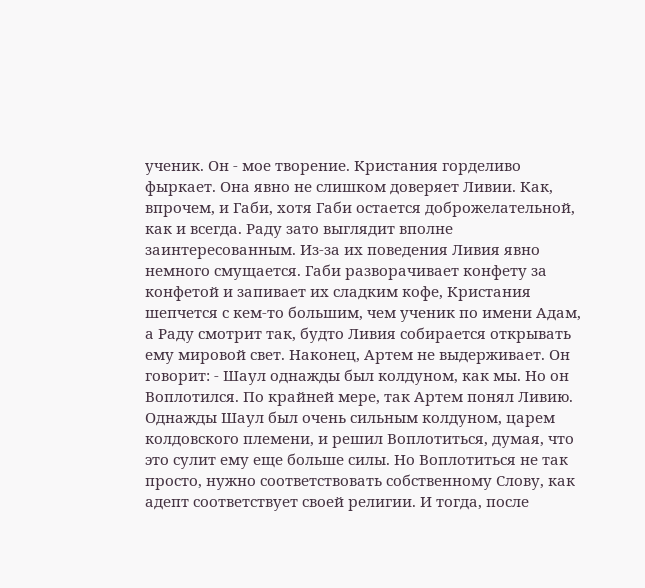ученик. Он - мое творение. Кристания горделиво фыркает. Она явно не слишком доверяет Ливии. Как, впрочем, и Габи, хотя Габи остается доброжелательной, как и всегда. Раду зато выглядит вполне заинтересованным. Из-за их поведения Ливия явно немного смущается. Габи разворачивает конфету за конфетой и запивает их сладким кофе, Кристания шепчется с кем-то большим, чем ученик по имени Адам, а Раду смотрит так, будто Ливия собирается открывать ему мировой свет. Наконец, Артем не выдерживает. Он говорит: - Шаул однажды был колдуном, как мы. Но он Воплотился. По крайней мере, так Артем понял Ливию. Однажды Шаул был очень сильным колдуном, царем колдовского племени, и решил Воплотиться, думая, что это сулит ему еще больше силы. Но Воплотиться не так просто, нужно соответствовать собственному Слову, как адепт соответствует своей религии. И тогда, после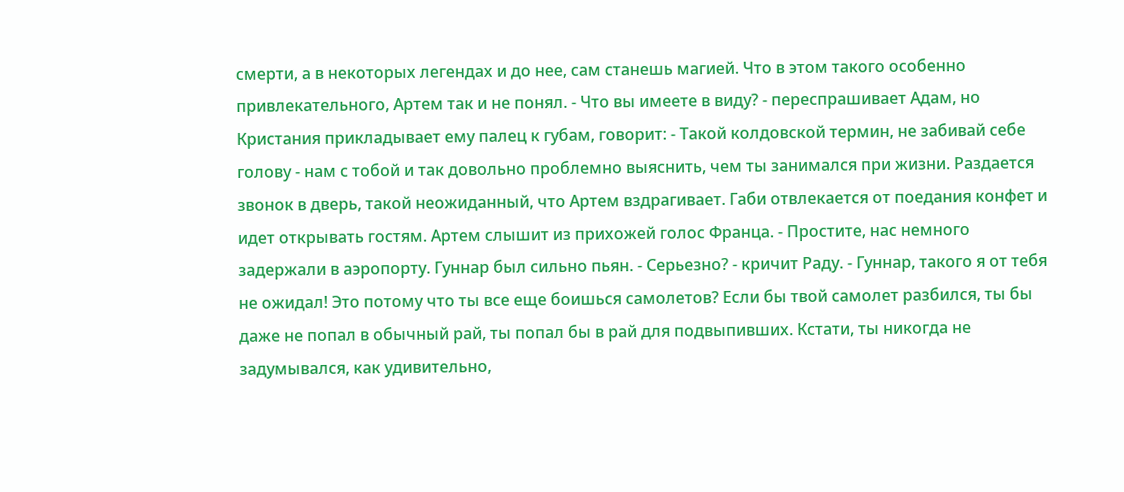смерти, а в некоторых легендах и до нее, сам станешь магией. Что в этом такого особенно привлекательного, Артем так и не понял. - Что вы имеете в виду? - переспрашивает Адам, но Кристания прикладывает ему палец к губам, говорит: - Такой колдовской термин, не забивай себе голову - нам с тобой и так довольно проблемно выяснить, чем ты занимался при жизни. Раздается звонок в дверь, такой неожиданный, что Артем вздрагивает. Габи отвлекается от поедания конфет и идет открывать гостям. Артем слышит из прихожей голос Франца. - Простите, нас немного задержали в аэропорту. Гуннар был сильно пьян. - Серьезно? - кричит Раду. - Гуннар, такого я от тебя не ожидал! Это потому что ты все еще боишься самолетов? Если бы твой самолет разбился, ты бы даже не попал в обычный рай, ты попал бы в рай для подвыпивших. Кстати, ты никогда не задумывался, как удивительно,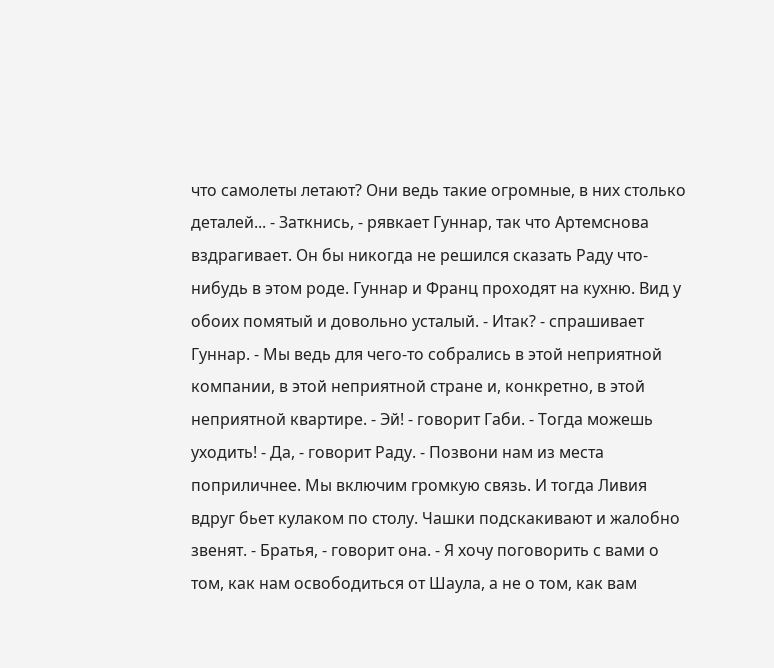что самолеты летают? Они ведь такие огромные, в них столько деталей... - Заткнись, - рявкает Гуннар, так что Артемснова вздрагивает. Он бы никогда не решился сказать Раду что-нибудь в этом роде. Гуннар и Франц проходят на кухню. Вид у обоих помятый и довольно усталый. - Итак? - спрашивает Гуннар. - Мы ведь для чего-то собрались в этой неприятной компании, в этой неприятной стране и, конкретно, в этой неприятной квартире. - Эй! - говорит Габи. - Тогда можешь уходить! - Да, - говорит Раду. - Позвони нам из места поприличнее. Мы включим громкую связь. И тогда Ливия вдруг бьет кулаком по столу. Чашки подскакивают и жалобно звенят. - Братья, - говорит она. - Я хочу поговорить с вами о том, как нам освободиться от Шаула, а не о том, как вам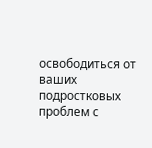освободиться от ваших подростковых проблем с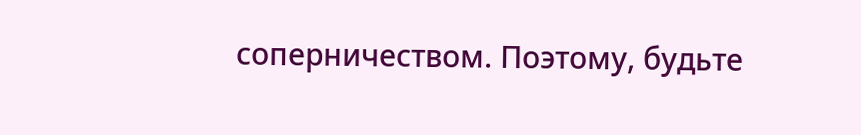соперничеством. Поэтому, будьте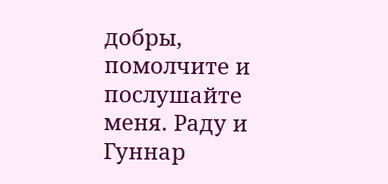добры, помолчите и послушайте меня. Раду и Гуннар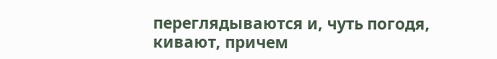переглядываются и, чуть погодя, кивают, причем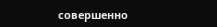совершенно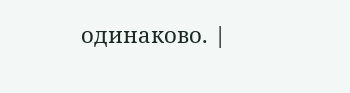одинаково. |